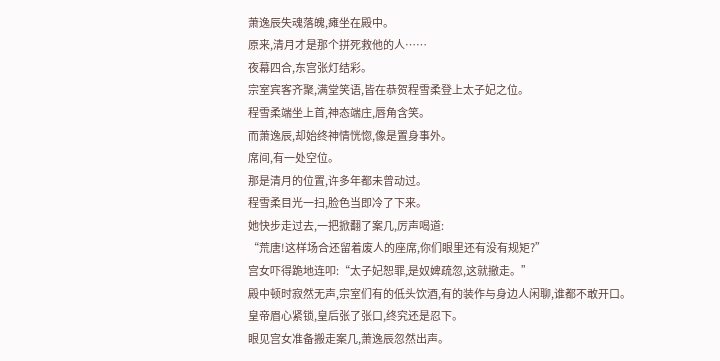萧逸辰失魂落魄,瘫坐在殿中。
原来,清月才是那个拼死救他的人……
夜幕四合,东宫张灯结彩。
宗室宾客齐聚,满堂笑语,皆在恭贺程雪柔登上太子妃之位。
程雪柔端坐上首,神态端庄,唇角含笑。
而萧逸辰,却始终神情恍惚,像是置身事外。
席间,有一处空位。
那是清月的位置,许多年都未曾动过。
程雪柔目光一扫,脸色当即冷了下来。
她快步走过去,一把掀翻了案几,厉声喝道:
“荒唐!这样场合还留着废人的座席,你们眼里还有没有规矩?”
宫女吓得跪地连叩:“太子妃恕罪,是奴婢疏忽,这就撤走。”
殿中顿时寂然无声,宗室们有的低头饮酒,有的装作与身边人闲聊,谁都不敢开口。
皇帝眉心紧锁,皇后张了张口,终究还是忍下。
眼见宫女准备搬走案几,萧逸辰忽然出声。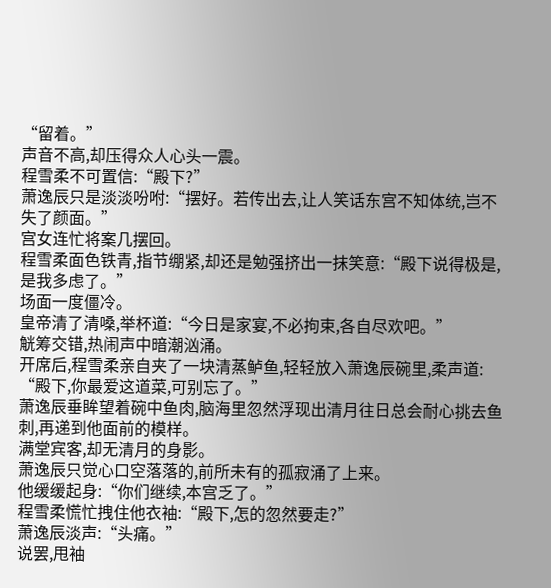“留着。”
声音不高,却压得众人心头一震。
程雪柔不可置信:“殿下?”
萧逸辰只是淡淡吩咐:“摆好。若传出去,让人笑话东宫不知体统,岂不失了颜面。”
宫女连忙将案几摆回。
程雪柔面色铁青,指节绷紧,却还是勉强挤出一抹笑意:“殿下说得极是,是我多虑了。”
场面一度僵冷。
皇帝清了清嗓,举杯道:“今日是家宴,不必拘束,各自尽欢吧。”
觥筹交错,热闹声中暗潮汹涌。
开席后,程雪柔亲自夹了一块清蒸鲈鱼,轻轻放入萧逸辰碗里,柔声道:
“殿下,你最爱这道菜,可别忘了。”
萧逸辰垂眸望着碗中鱼肉,脑海里忽然浮现出清月往日总会耐心挑去鱼刺,再递到他面前的模样。
满堂宾客,却无清月的身影。
萧逸辰只觉心口空落落的,前所未有的孤寂涌了上来。
他缓缓起身:“你们继续,本宫乏了。”
程雪柔慌忙拽住他衣袖:“殿下,怎的忽然要走?”
萧逸辰淡声:“头痛。”
说罢,甩袖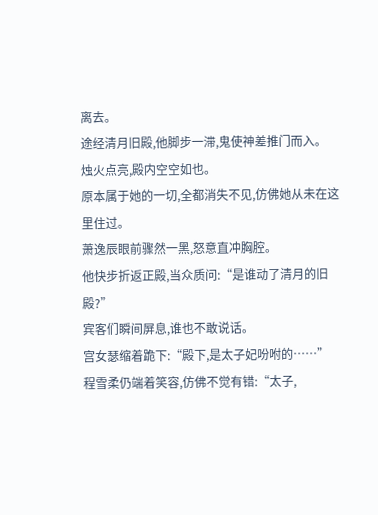离去。
途经清月旧殿,他脚步一滞,鬼使神差推门而入。
烛火点亮,殿内空空如也。
原本属于她的一切,全都消失不见,仿佛她从未在这里住过。
萧逸辰眼前骤然一黑,怒意直冲胸腔。
他快步折返正殿,当众质问:“是谁动了清月的旧殿?”
宾客们瞬间屏息,谁也不敢说话。
宫女瑟缩着跪下:“殿下,是太子妃吩咐的……”
程雪柔仍端着笑容,仿佛不觉有错:“太子,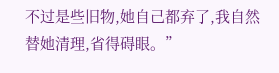不过是些旧物,她自己都弃了,我自然替她清理,省得碍眼。”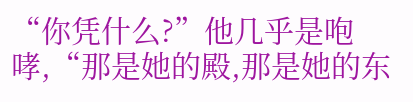“你凭什么?”他几乎是咆哮,“那是她的殿,那是她的东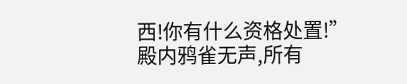西!你有什么资格处置!”
殿内鸦雀无声,所有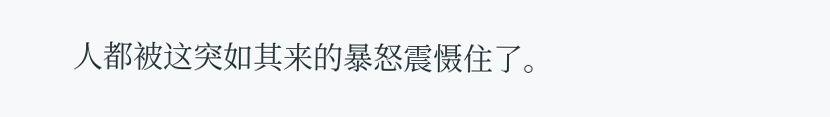人都被这突如其来的暴怒震慑住了。